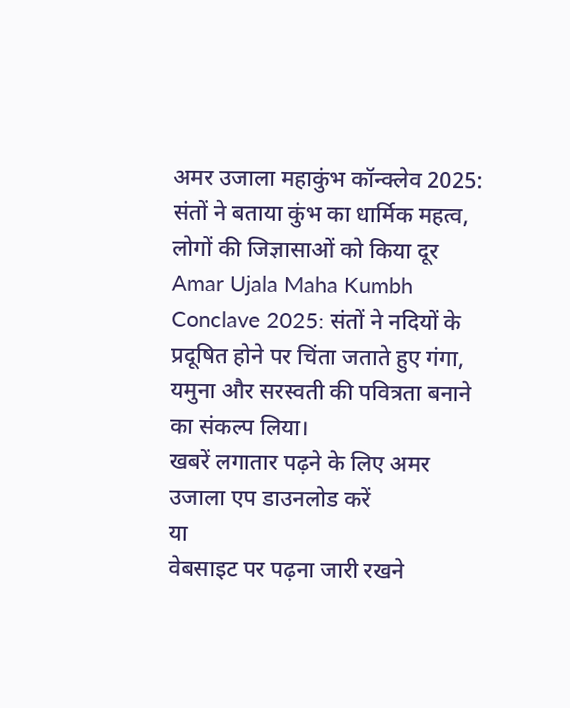अमर उजाला महाकुंभ कॉन्क्लेव 2025: संतों ने बताया कुंभ का धार्मिक महत्व, लोगों की जिज्ञासाओं को किया दूर
Amar Ujala Maha Kumbh Conclave 2025: संतों ने नदियों के प्रदूषित होने पर चिंता जताते हुए गंगा, यमुना और सरस्वती की पवित्रता बनाने का संकल्प लिया।
खबरें लगातार पढ़ने के लिए अमर उजाला एप डाउनलोड करें
या
वेबसाइट पर पढ़ना जारी रखने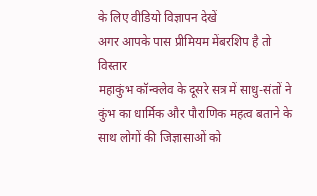के लिए वीडियो विज्ञापन देखें
अगर आपके पास प्रीमियम मेंबरशिप है तो
विस्तार
महाकुंभ कॉन्क्लेव के दूसरे सत्र में साधु-संतों ने कुंभ का धार्मिक और पौराणिक महत्व बताने के साथ लोगों की जिज्ञासाओं को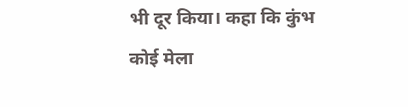भी दूर किया। कहा कि कुंभ कोई मेला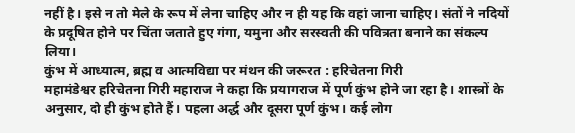नहीं है। इसे न तो मेले के रूप में लेना चाहिए और न ही यह कि वहां जाना चाहिए। संतों ने नदियों के प्रदूषित होने पर चिंता जताते हुए गंगा, यमुना और सरस्वती की पवित्रता बनाने का संकल्प लिया।
कुंभ में आध्यात्म, ब्रह्म व आत्मविद्या पर मंथन की जरूरत : हरिचेतना गिरी
महामंडेश्वर हरिचेतना गिरी महाराज ने कहा कि प्रयागराज में पूर्ण कुंभ होने जा रहा है। शास्त्रों के अनुसार, दो ही कुंभ होते हैं। पहला अर्द्ध और दूसरा पूर्ण कुंभ। कई लोग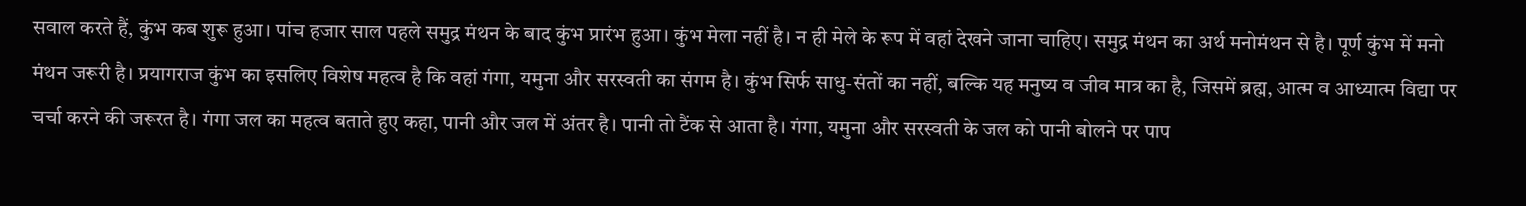सवाल करते हैं, कुंभ कब शुरू हुआ। पांच हजार साल पहले समुद्र मंथन के बाद कुंभ प्रारंभ हुआ। कुंभ मेला नहीं है। न ही मेले के रूप में वहां देखने जाना चाहिए। समुद्र मंथन का अर्थ मनोमंथन से है। पूर्ण कुंभ में मनो मंथन जरूरी है। प्रयागराज कुंभ का इसलिए विशेष महत्व है कि वहां गंगा, यमुना और सरस्वती का संगम है। कुंभ सिर्फ साधु-संतों का नहीं, बल्कि यह मनुष्य व जीव मात्र का है, जिसमें ब्रह्म, आत्म व आध्यात्म विद्या पर चर्चा करने की जरूरत है। गंगा जल का महत्व बताते हुए कहा, पानी और जल में अंतर है। पानी तो टैंक से आता है। गंगा, यमुना और सरस्वती के जल को पानी बोलने पर पाप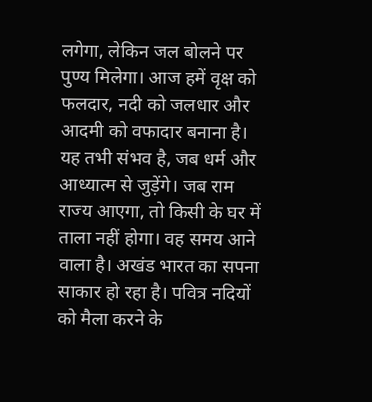लगेगा, लेकिन जल बोलने पर पुण्य मिलेगा। आज हमें वृक्ष को फलदार, नदी को जलधार और आदमी को वफादार बनाना है। यह तभी संभव है, जब धर्म और आध्यात्म से जुड़ेंगे। जब राम राज्य आएगा, तो किसी के घर में ताला नहीं होगा। वह समय आने वाला है। अखंड भारत का सपना साकार हो रहा है। पवित्र नदियों को मैला करने के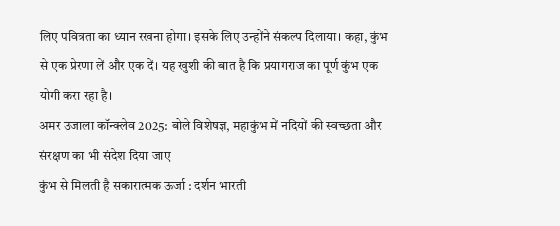लिए पवित्रता का ध्यान रखना होगा। इसके लिए उन्होंने संकल्प दिलाया। कहा, कुंभ से एक प्रेरणा लें और एक दें। यह खुशी की बात है कि प्रयागराज का पूर्ण कुंभ एक योगी करा रहा है।
अमर उजाला कॉन्क्लेव 2025: बोले विशेषज्ञ, महाकुंभ में नदियों की स्वच्छता और संरक्षण का भी संदेश दिया जाए
कुंभ से मिलती है सकारात्मक ऊर्जा : दर्शन भारती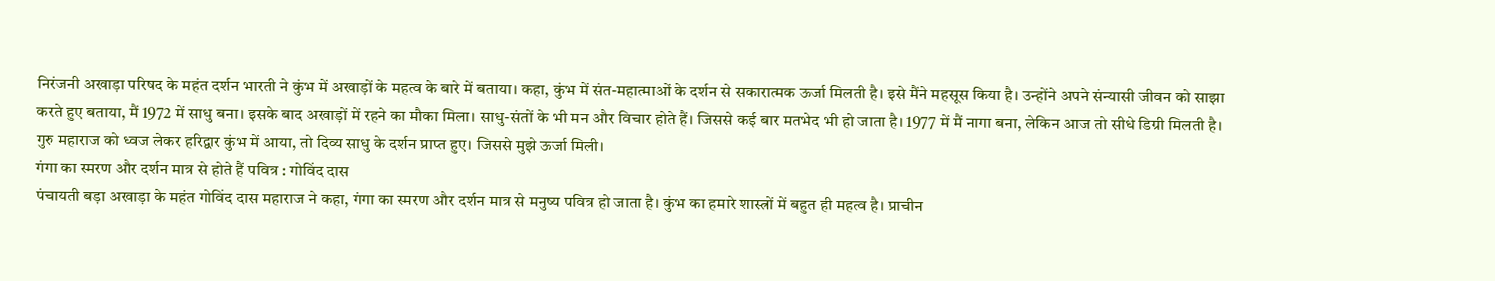निरंजनी अखाड़ा परिषद के महंत दर्शन भारती ने कुंभ में अखाड़ों के महत्व के बारे में बताया। कहा, कुंभ में संत-महात्माओं के दर्शन से सकारात्मक ऊर्जा मिलती है। इसे मैंने महसूस किया है। उन्होंने अपने संन्यासी जीवन को साझा करते हुए बताया, मैं 1972 में साधु बना। इसके बाद अखाड़ों में रहने का मौका मिला। साधु-संतों के भी मन और विचार होते हैं। जिससे कई बार मतभेद भी हो जाता है। 1977 में मैं नागा बना, लेकिन आज तो सीधे डिग्री मिलती है। गुरु महाराज को ध्वज लेकर हरिद्वार कुंभ में आया, तो दिव्य साधु के दर्शन प्राप्त हुए। जिससे मुझे ऊर्जा मिली।
गंगा का स्मरण और दर्शन मात्र से होते हैं पवित्र : गोविंद दास
पंचायती बड़ा अखाड़ा के महंत गोविंद दास महाराज ने कहा, गंगा का स्मरण और दर्शन मात्र से मनुष्य पवित्र हो जाता है। कुंभ का हमारे शास्त्रों में बहुत ही महत्व है। प्राचीन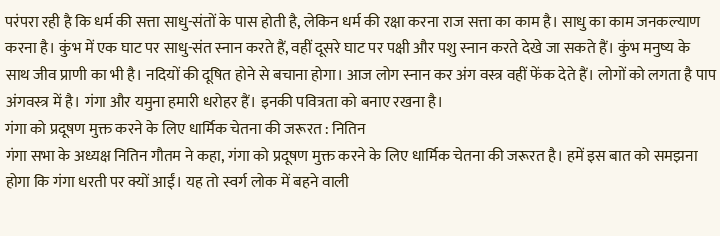परंपरा रही है कि धर्म की सत्ता साधु-संतों के पास होती है, लेकिन धर्म की रक्षा करना राज सत्ता का काम है। साधु का काम जनकल्याण करना है। कुंभ में एक घाट पर साधु-संत स्नान करते हैं, वहीं दूसरे घाट पर पक्षी और पशु स्नान करते देखे जा सकते हैं। कुंभ मनुष्य के साथ जीव प्राणी का भी है। नदियों की दूषित होने से बचाना होगा। आज लोग स्नान कर अंग वस्त्र वहीं फेंक देते हैं। लोगों को लगता है पाप अंगवस्त्र में है। गंगा और यमुना हमारी धरोहर हैं। इनकी पवित्रता को बनाए रखना है।
गंगा को प्रदूषण मुक्त करने के लिए धार्मिक चेतना की जरूरत : नितिन
गंगा सभा के अध्यक्ष नितिन गौतम ने कहा, गंगा को प्रदूषण मुक्त करने के लिए धार्मिक चेतना की जरूरत है। हमें इस बात को समझना होगा कि गंगा धरती पर क्यों आईं। यह तो स्वर्ग लोक में बहने वाली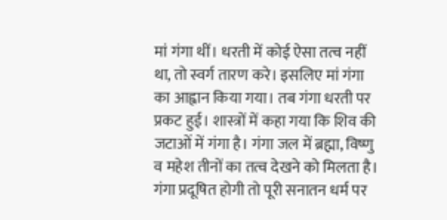मां गंगा थीं। धरती में कोई ऐसा तत्व नहीं था, तो स्वर्ग तारण करे। इसलिए मां गंगा का आह्वान किया गया। तब गंगा धरती पर प्रकट हुई। शास्त्रों में कहा गया कि शिव की जटाओं में गंगा है। गंगा जल में ब्रह्मा, विष्णु व महेश तीनों का तत्व देखने को मिलता है। गंगा प्रदूषित होगी तो पूरी सनातन धर्म पर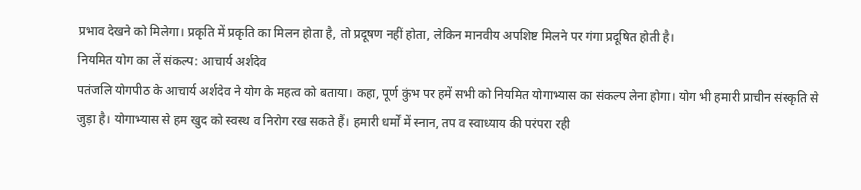प्रभाव देखने को मिलेगा। प्रकृति में प्रकृति का मिलन होता है, तो प्रदूषण नहीं होता, लेकिन मानवीय अपशिष्ट मिलने पर गंगा प्रदूषित होती है।
नियमित योग का लें संकल्प: आचार्य अर्शदेव
पतंजलि योगपीठ के आचार्य अर्शदेव ने योग के महत्व को बताया। कहा, पूर्ण कुंभ पर हमें सभी को नियमित योगाभ्यास का संकल्प लेना होगा। योग भी हमारी प्राचीन संस्कृति से जुड़ा है। योगाभ्यास से हम खुद को स्वस्थ व निरोग रख सकते हैं। हमारी धर्मों में स्नान, तप व स्वाध्याय की परंपरा रही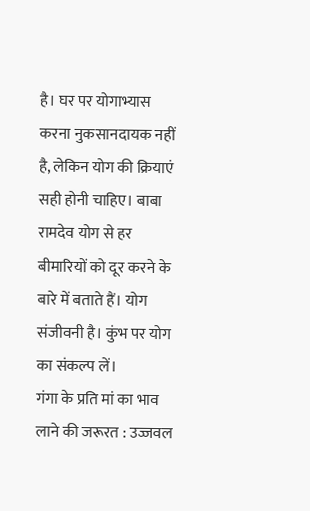है। घर पर योगाभ्यास करना नुकसानदायक नहीं है, लेकिन योग की क्रियाएं सही होनी चाहिए। बाबा रामदेव योग से हर बीमारियों को दूर करने के बारे में बताते हैं। योग संजीवनी है। कुंभ पर योग का संकल्प लें।
गंगा के प्रति मां का भाव लाने की जरूरत : उज्जवल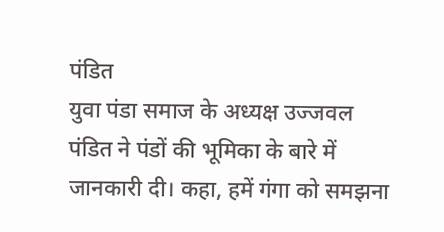पंडित
युवा पंडा समाज के अध्यक्ष उज्जवल पंडित ने पंडों की भूमिका के बारे में जानकारी दी। कहा, हमें गंगा को समझना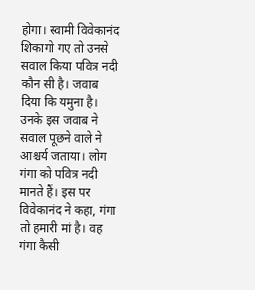होगा। स्वामी विवेकानंद शिकागो गए तो उनसे सवाल किया पवित्र नदी कौन सी है। जवाब दिया कि यमुना है। उनके इस जवाब ने सवाल पूछने वाले ने आश्चर्य जताया। लोग गंगा को पवित्र नदी मानते हैं। इस पर विवेकानंद ने कहा, गंगा तो हमारी मां है। वह गंगा कैसी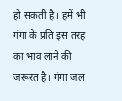हो सकती है। हमें भी गंगा के प्रति इस तरह का भाव लाने की जरूरत है। गंगा जल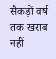सैकड़ों वर्ष तक खराब नहीं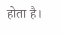होता है।